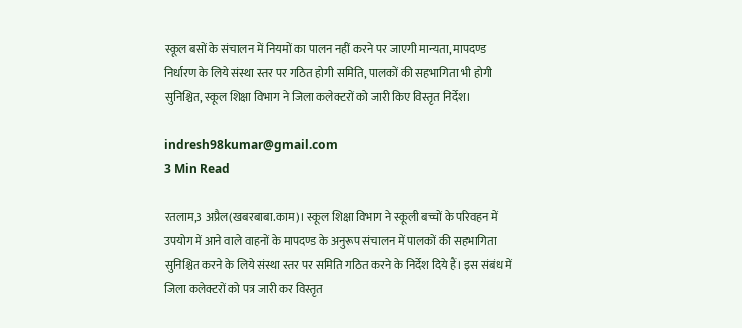स्कूल बसों के संचालन में नियमों का पालन नहीं करने पर जाएगी मान्यता, मापदण्ड निर्धारण के लिये संस्था स्तर पर गठित होगी समिति, पालकों की सहभागिता भी होगी सुनिश्चित, स्कूल शिक्षा विभाग ने जिला कलेक्टरों को जारी किए विस्तृत निर्देश।

indresh98kumar@gmail.com
3 Min Read

रतलाम,3 अप्रैल(खबरबाबा.काम)। स्कूल शिक्षा विभाग ने स्कूली बच्चों के परिवहन में उपयोग में आने वाले वाहनों के मापदण्ड के अनुरूप संचालन में पालकों की सहभागिता सुनिश्चित करने के लिये संस्था स्तर पर समिति गठित करने के निर्देश दिये हैं। इस संबंध में जिला कलेक्टरों को पत्र जारी कर विस्तृत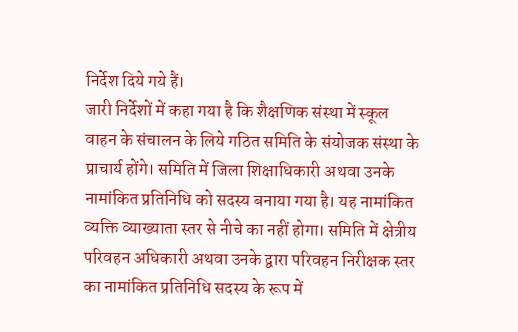निर्देश दिये गये हैं।
जारी निर्देशों में कहा गया है कि शैक्षणिक संस्था में स्कूल वाहन के संचालन के लिये गठित समिति के संयोजक संस्था के प्राचार्य होंगे। समिति में जिला शिक्षाधिकारी अथवा उनके नामांकित प्रतिनिधि को सदस्य बनाया गया है। यह नामांकित व्यक्ति व्याख्याता स्तर से नीचे का नहीं होगा। समिति में क्षेत्रीय परिवहन अधिकारी अथवा उनके द्वारा परिवहन निरीक्षक स्तर का नामांकित प्रतिनिधि सदस्य के रूप में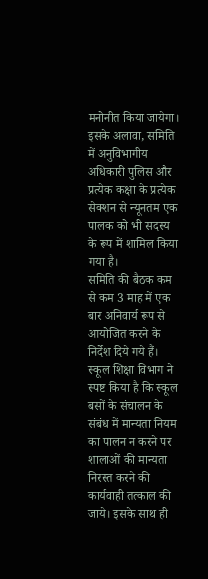मनोनीत किया जायेगा। इसके अलावा, समिति में अनुविभागीय अधिकारी पुलिस और प्रत्येक कक्षा के प्रत्येक सेक्शन से न्यूनतम एक पालक को भी सदस्य के रूप में शामिल किया गया है।
समिति की बैठक कम से कम 3 माह में एक बार अनिवार्य रूप से आयोजित करने के निर्देश दिये गये हैं। स्कूल शिक्षा विभाग ने स्पष्ट किया है कि स्कूल बसों के संचालन के संबंध में मान्यता नियम का पालन न करने पर शालाओं की मान्यता निरस्त करने की कार्यवाही तत्काल की जाये। इसके साथ ही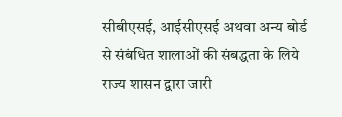सीबीएसई, आईसीएसई अथवा अन्य बोर्ड से संबंधित शालाओं की संबद्धता के लिये राज्य शासन द्वारा जारी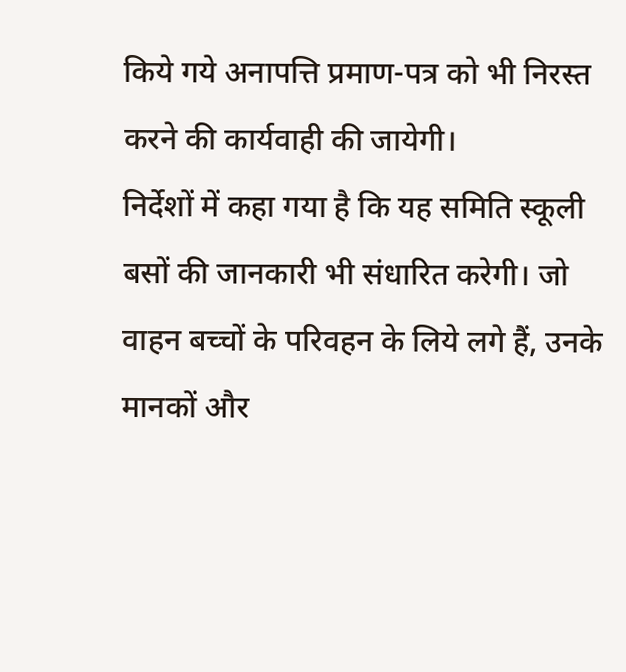किये गये अनापत्ति प्रमाण-पत्र को भी निरस्त करने की कार्यवाही की जायेगी।
निर्देशों में कहा गया है कि यह समिति स्कूली बसों की जानकारी भी संधारित करेगी। जो वाहन बच्चों के परिवहन के लिये लगे हैं, उनके मानकों और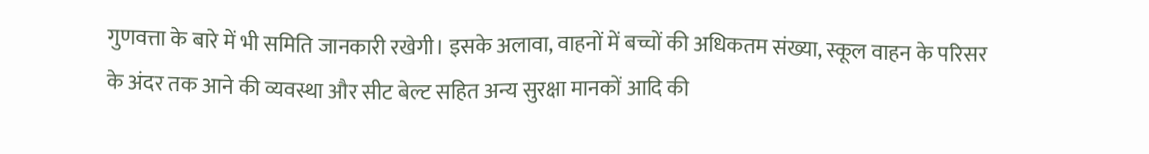गुणवत्ता के बारे में भी समिति जानकारी रखेगी। इसके अलावा, वाहनों में बच्चों की अधिकतम संख्या, स्कूल वाहन के परिसर के अंदर तक आने की व्यवस्था और सीट बेल्ट सहित अन्य सुरक्षा मानकों आदि की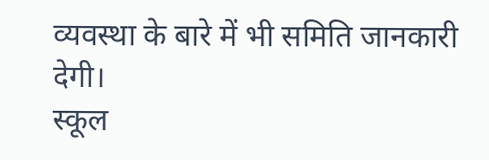व्यवस्था के बारे में भी समिति जानकारी देगी।
स्कूल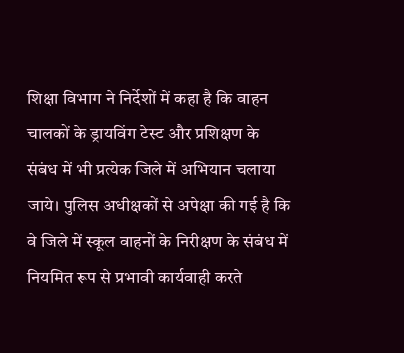शिक्षा विभाग ने निर्देशों में कहा है कि वाहन चालकों के ड्रायविंग टेस्ट और प्रशिक्षण के संबंध में भी प्रत्येक जिले में अभियान चलाया जाये। पुलिस अधीक्षकों से अपेक्षा की गई है कि वे जिले में स्कूल वाहनों के निरीक्षण के संबंध में नियमित रूप से प्रभावी कार्यवाही करते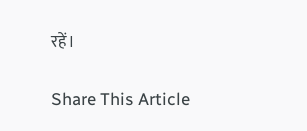रहें।

Share This Article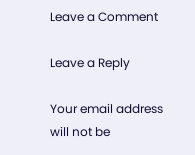Leave a Comment

Leave a Reply

Your email address will not be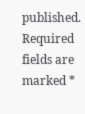published. Required fields are marked *